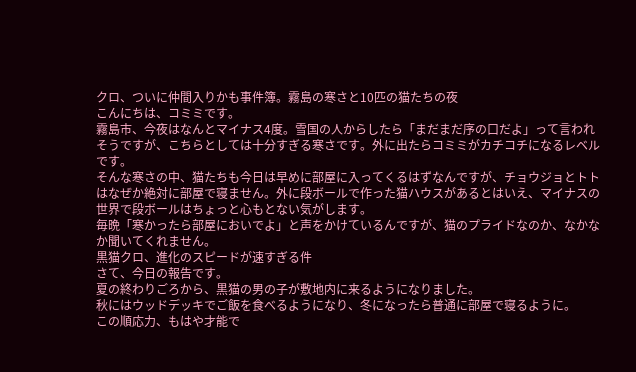クロ、ついに仲間入りかも事件簿。霧島の寒さと10匹の猫たちの夜
こんにちは、コミミです。
霧島市、今夜はなんとマイナス4度。雪国の人からしたら「まだまだ序の口だよ」って言われそうですが、こちらとしては十分すぎる寒さです。外に出たらコミミがカチコチになるレベルです。
そんな寒さの中、猫たちも今日は早めに部屋に入ってくるはずなんですが、チョウジョとトトはなぜか絶対に部屋で寝ません。外に段ボールで作った猫ハウスがあるとはいえ、マイナスの世界で段ボールはちょっと心もとない気がします。
毎晩「寒かったら部屋においでよ」と声をかけているんですが、猫のプライドなのか、なかなか聞いてくれません。
黒猫クロ、進化のスピードが速すぎる件
さて、今日の報告です。
夏の終わりごろから、黒猫の男の子が敷地内に来るようになりました。
秋にはウッドデッキでご飯を食べるようになり、冬になったら普通に部屋で寝るように。
この順応力、もはや才能で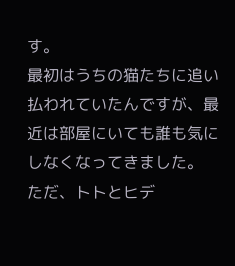す。
最初はうちの猫たちに追い払われていたんですが、最近は部屋にいても誰も気にしなくなってきました。
ただ、トトとヒデ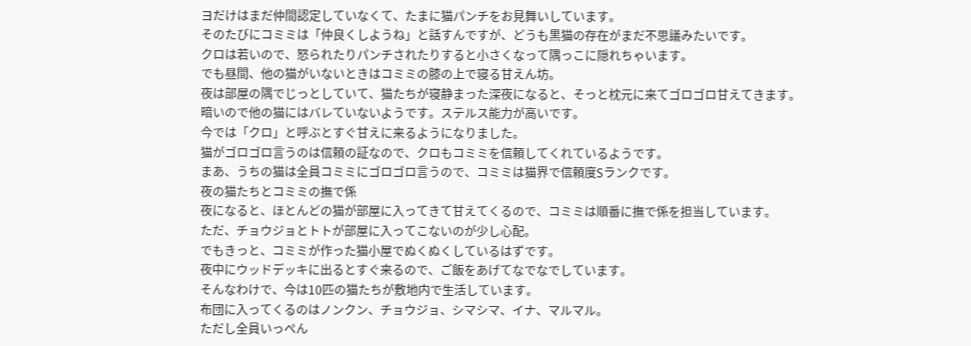ヨだけはまだ仲間認定していなくて、たまに猫パンチをお見舞いしています。
そのたびにコミミは「仲良くしようね」と話すんですが、どうも黒猫の存在がまだ不思議みたいです。
クロは若いので、怒られたりパンチされたりすると小さくなって隅っこに隠れちゃいます。
でも昼間、他の猫がいないときはコミミの膝の上で寝る甘えん坊。
夜は部屋の隅でじっとしていて、猫たちが寝静まった深夜になると、そっと枕元に来てゴロゴロ甘えてきます。
暗いので他の猫にはバレていないようです。ステルス能力が高いです。
今では「クロ」と呼ぶとすぐ甘えに来るようになりました。
猫がゴロゴロ言うのは信頼の証なので、クロもコミミを信頼してくれているようです。
まあ、うちの猫は全員コミミにゴロゴロ言うので、コミミは猫界で信頼度Sランクです。
夜の猫たちとコミミの撫で係
夜になると、ほとんどの猫が部屋に入ってきて甘えてくるので、コミミは順番に撫で係を担当しています。
ただ、チョウジョとトトが部屋に入ってこないのが少し心配。
でもきっと、コミミが作った猫小屋でぬくぬくしているはずです。
夜中にウッドデッキに出るとすぐ来るので、ご飯をあげてなでなでしています。
そんなわけで、今は10匹の猫たちが敷地内で生活しています。
布団に入ってくるのはノンクン、チョウジョ、シマシマ、イナ、マルマル。
ただし全員いっぺん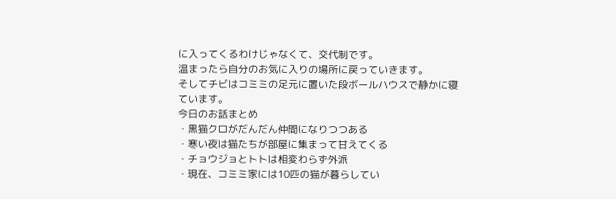に入ってくるわけじゃなくて、交代制です。
温まったら自分のお気に入りの場所に戻っていきます。
そしてチビはコミミの足元に置いた段ボールハウスで静かに寝ています。
今日のお話まとめ
・黒猫クロがだんだん仲間になりつつある
・寒い夜は猫たちが部屋に集まって甘えてくる
・チョウジョとトトは相変わらず外派
・現在、コミミ家には10匹の猫が暮らしてい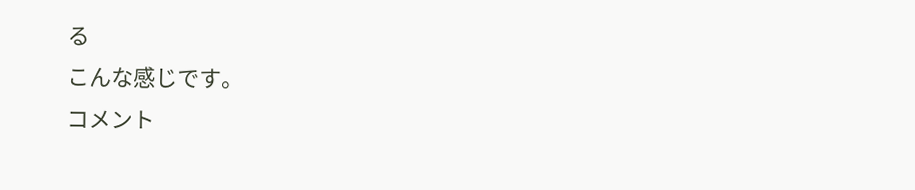る
こんな感じです。
コメント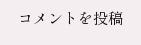コメントを投稿